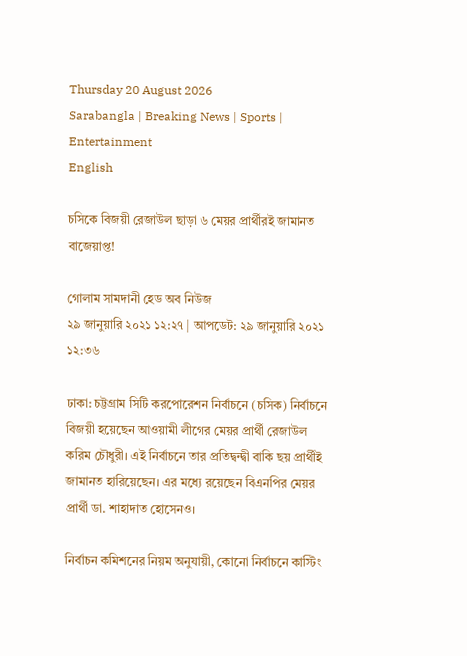Thursday 20 August 2026
Sarabangla | Breaking News | Sports | Entertainment
English

চসিকে বিজয়ী রেজাউল ছাড়া ৬ মেয়র প্রার্থীরই জামানত বাজেয়াপ্ত!

গোলাম সামদানী হেড অব নিউজ
২৯ জানুয়ারি ২০২১ ১২:২৭ | আপডেট: ২৯ জানুয়ারি ২০২১ ১২:৩৬

ঢাকা: চট্টগ্রাম সিটি করপোরেশন নির্বাচনে (চসিক) নির্বাচনে বিজয়ী হয়েছেন আওয়ামী লীগের মেয়র প্রার্থী রেজাউল করিম চৌধুরী। এই নির্বাচনে তার প্রতিদ্বন্দ্বী বাকি ছয় প্রার্থীই জামানত হারিয়েছেন। এর মধ্যে রয়েছেন বিএনপির মেয়র প্রার্থী ডা. শাহাদাত হোসেনও।

নির্বাচন কমিশনের নিয়ম অনুযায়ী, কোনো নির্বাচনে কাস্টিং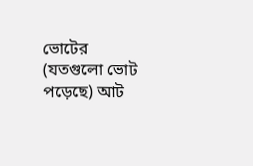ভোটের (যতগুলো ভোট পড়েছে) আট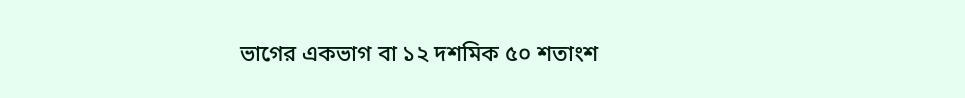ভাগের একভাগ বা ১২ দশমিক ৫০ শতাংশ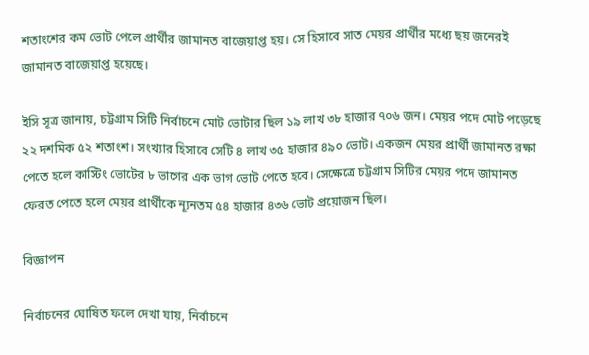শতাংশের কম ভোট পেলে প্রার্থীর জামানত বাজেয়াপ্ত হয়। সে হিসাবে সাত মেয়র প্রার্থীর মধ্যে ছয় জনেরই জামানত বাজেয়াপ্ত হয়েছে।

ইসি সূত্র জানায়, চট্টগ্রাম সিটি নির্বাচনে মোট ভোটার ছিল ১৯ লাখ ৩৮ হাজার ৭০৬ জন। মেয়র পদে মোট পড়েছে ২২ দশমিক ৫২ শতাংশ। সংখ্যার হিসাবে সেটি ৪ লাখ ৩৫ হাজার ৪৯০ ভোট। একজন মেয়র প্রার্থী জামানত রক্ষা পেতে হলে কাস্টিং ভোটের ৮ ভাগের এক ভাগ ভোট পেতে হবে। সেক্ষেত্রে চট্টগ্রাম সিটির মেয়র পদে জামানত ফেরত পেতে হলে মেয়র প্রার্থীকে ন্যূনতম ৫৪ হাজার ৪৩৬ ভোট প্রয়োজন ছিল।

বিজ্ঞাপন

নির্বাচনের ঘোষিত ফলে দেখা যায়, নির্বাচনে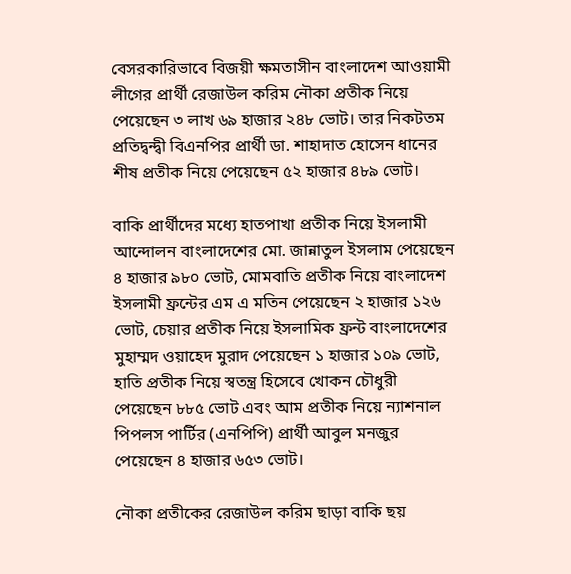বেসরকারিভাবে বিজয়ী ক্ষমতাসীন বাংলাদেশ আওয়ামী লীগের প্রার্থী রেজাউল করিম নৌকা প্রতীক নিয়ে পেয়েছেন ৩ লাখ ৬৯ হাজার ২৪৮ ভোট। তার নিকটতম প্রতিদ্বন্দ্বী বিএনপির প্রার্থী ডা. শাহাদাত হোসেন ধানের শীষ প্রতীক নিয়ে পেয়েছেন ৫২ হাজার ৪৮৯ ভোট।

বাকি প্রার্থীদের মধ্যে হাতপাখা প্রতীক নিয়ে ইসলামী আন্দোলন বাংলাদেশের মো. জান্নাতুল ইসলাম পেয়েছেন ৪ হাজার ৯৮০ ভোট, মোমবাতি প্রতীক নিয়ে বাংলাদেশ ইসলামী ফ্রন্টের এম এ মতিন পেয়েছেন ২ হাজার ১২৬ ভোট, চেয়ার প্রতীক নিয়ে ইসলামিক ফ্রন্ট বাংলাদেশের মুহাম্মদ ওয়াহেদ মুরাদ পেয়েছেন ১ হাজার ১০৯ ভোট, হাতি প্রতীক নিয়ে স্বতন্ত্র হিসেবে খোকন চৌধুরী পেয়েছেন ৮৮৫ ভোট এবং আম প্রতীক নিয়ে ন্যাশনাল পিপলস পার্টির (এনপিপি) প্রার্থী আবুল মনজুর পেয়েছেন ৪ হাজার ৬৫৩ ভোট।

নৌকা প্রতীকের রেজাউল করিম ছাড়া বাকি ছয়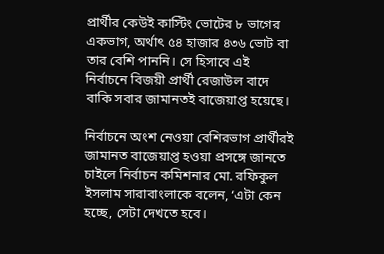প্রার্থীর কেউই কাস্টিং ভোটের ৮ ভাগের একভাগ, অর্থাৎ ৫৪ হাজার ৪৩৬ ভোট বা তার বেশি পাননি। সে হিসাবে এই নির্বাচনে বিজয়ী প্রার্থী রেজাউল বাদে বাকি সবার জামানতই বাজেয়াপ্ত হয়েছে।

নির্বাচনে অংশ নেওয়া বেশিরভাগ প্রার্থীরই জামানত বাজেয়াপ্ত হওয়া প্রসঙ্গে জানতে চাইলে নির্বাচন কমিশনার মো. রফিকুল ইসলাম সারাবাংলাকে বলেন, ‘এটা কেন হচ্ছে, সেটা দেখতে হবে।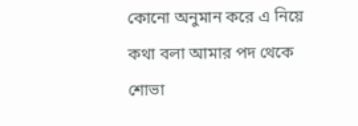কোনো অনুমান করে এ নিয়ে কথা বলা আমার পদ থেকে শোভা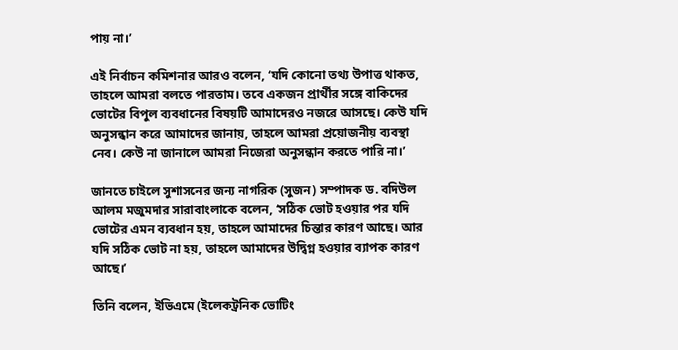পায় না।’

এই নির্বাচন কমিশনার আরও বলেন, ‘যদি কোনো তথ্য উপাত্ত থাকত, তাহলে আমরা বলতে পারতাম। তবে একজন প্রার্থীর সঙ্গে বাকিদের ভোটের বিপুল ব্যবধানের বিষয়টি আমাদেরও নজরে আসছে। কেউ যদি অনুসন্ধান করে আমাদের জানায়, তাহলে আমরা প্রয়োজনীয় ব্যবস্থা নেব। কেউ না জানালে আমরা নিজেরা অনুসন্ধান করতে পারি না।’

জানতে চাইলে সুশাসনের জন্য নাগরিক (সুজন) সম্পাদক ড. বদিউল আলম মজুমদার সারাবাংলাকে বলেন, ‘সঠিক ভোট হওয়ার পর যদি ভোটের এমন ব্যবধান হয়, তাহলে আমাদের চিন্তার কারণ আছে। আর যদি সঠিক ভোট না হয়, তাহলে আমাদের উদ্বিগ্ন হওয়ার ব্যাপক কারণ আছে।’

তিনি বলেন, ইভিএমে (ইলেকট্রনিক ভোটিং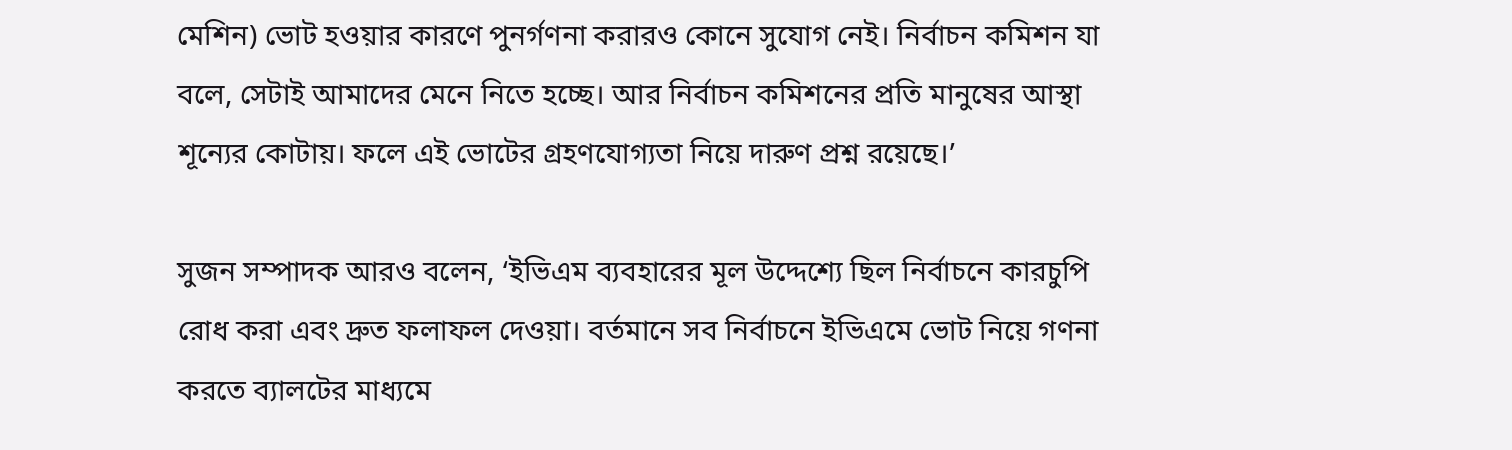মেশিন) ভোট হওয়ার কারণে পুনর্গণনা করারও কোনে সুযোগ নেই। নির্বাচন কমিশন যা বলে, সেটাই আমাদের মেনে নিতে হচ্ছে। আর নির্বাচন কমিশনের প্রতি মানুষের আস্থা শূন্যের কোটায়। ফলে এই ভোটের গ্রহণযোগ্যতা নিয়ে দারুণ প্রশ্ন রয়েছে।’

সুজন সম্পাদক আরও বলেন, ‘ইভিএম ব্যবহারের মূল উদ্দেশ্যে ছিল নির্বাচনে কারচুপি রোধ করা এবং দ্রুত ফলাফল দেওয়া। বর্তমানে সব নির্বাচনে ইভিএমে ভোট নিয়ে গণনা করতে ব্যালটের মাধ্যমে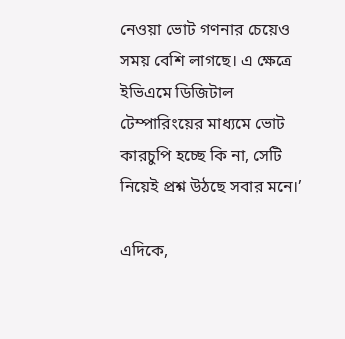নেওয়া ভোট গণনার চেয়েও সময় বেশি লাগছে। এ ক্ষেত্রে ইভিএমে ডিজিটাল টেম্পারিংয়ের মাধ্যমে ভোট কারচুপি হচ্ছে কি না, সেটি নিয়েই প্রশ্ন উঠছে সবার মনে।’

এদিকে,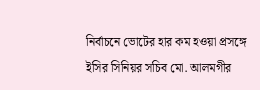নির্বাচনে ভোটের হার কম হওয়া প্রসঙ্গে ইসির সিনিয়র সচিব মো. আলমগীর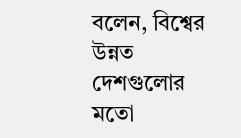বলেন, বিশ্বের উন্নত দেশগুলোর মতো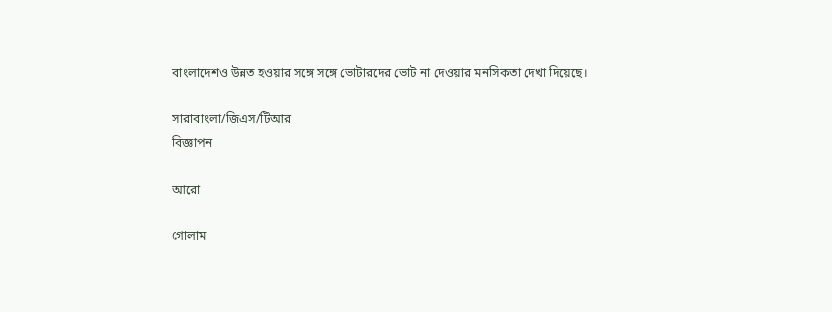বাংলাদেশও উন্নত হওয়ার সঙ্গে সঙ্গে ভোটারদের ভোট না দেওয়ার মনসিকতা দেখা দিয়েছে।

সারাবাংলা/জিএস/টিআর
বিজ্ঞাপন

আরো

গোলাম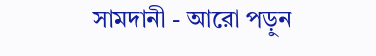সামদানী - আরো পড়ুন